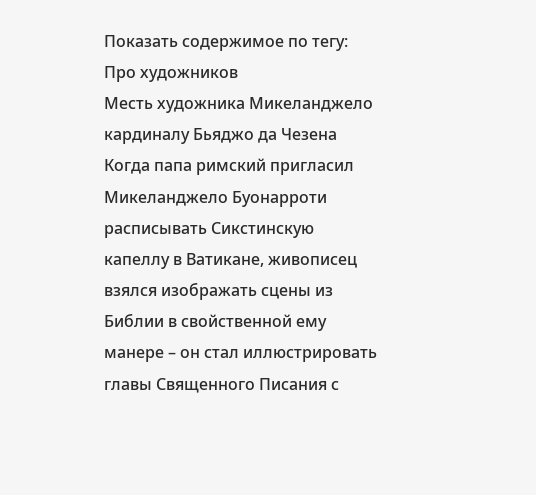Показать содержимое по тегу: Про художников
Месть художника Микеланджело кардиналу Бьяджо да Чезена
Когда папа римский пригласил Микеланджело Буонарроти расписывать Сикстинскую капеллу в Ватикане, живописец взялся изображать сцены из Библии в свойственной ему манере – он стал иллюстрировать главы Священного Писания с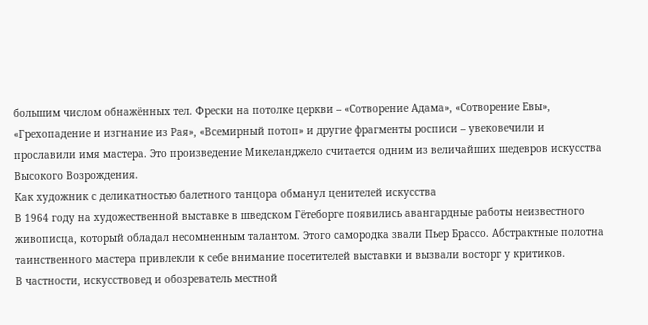большим числом обнажённых тел. Фрески на потолке церкви – «Сотворение Адама», «Сотворение Евы», «Грехопадение и изгнание из Рая», «Всемирный потоп» и другие фрагменты росписи – увековечили и прославили имя мастера. Это произведение Микеланджело считается одним из величайших шедевров искусства Высокого Возрождения.
Как художник с деликатностью балетного танцора обманул ценителей искусства
В 1964 году на художественной выставке в шведском Гётеборге появились авангардные работы неизвестного живописца, который обладал несомненным талантом. Этого самородка звали Пьер Брассо. Абстрактные полотна таинственного мастера привлекли к себе внимание посетителей выставки и вызвали восторг у критиков.
В частности, искусствовед и обозреватель местной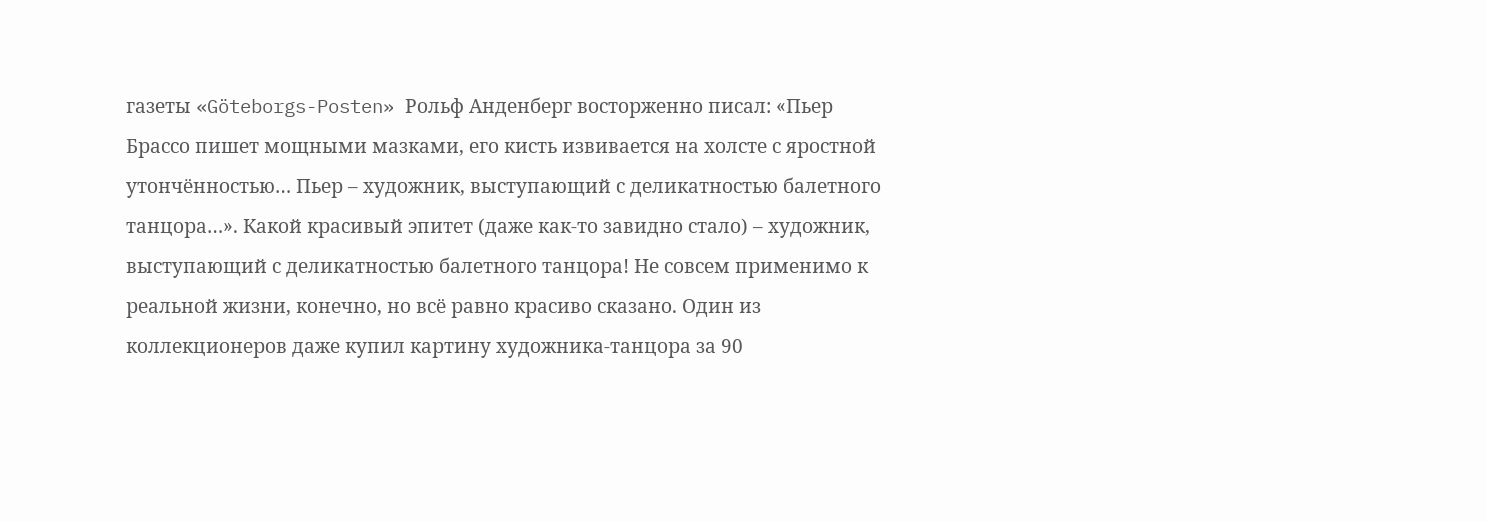газеты «Göteborgs-Posten» Рольф Анденберг восторженно писал: «Пьер Брассо пишет мощными мазками, его кисть извивается на холсте с яростной утончённостью… Пьер – художник, выступающий с деликатностью балетного танцора…». Какой красивый эпитет (даже как-то завидно стало) – художник, выступающий с деликатностью балетного танцора! Не совсем применимо к реальной жизни, конечно, но всё равно красиво сказано. Один из коллекционеров даже купил картину художника-танцора за 90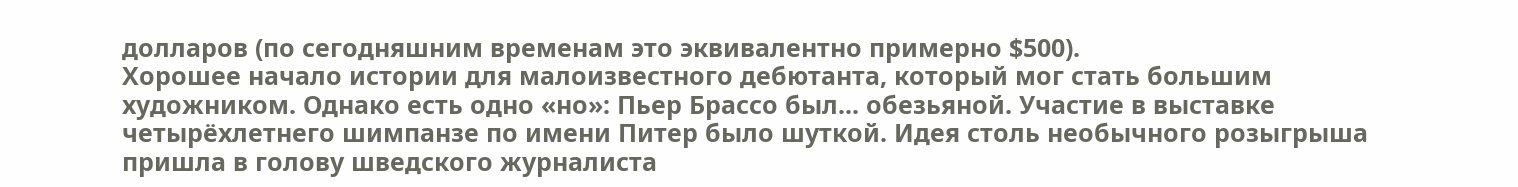долларов (по сегодняшним временам это эквивалентно примерно $500).
Хорошее начало истории для малоизвестного дебютанта, который мог стать большим художником. Однако есть одно «но»: Пьер Брассо был... обезьяной. Участие в выставке четырёхлетнего шимпанзе по имени Питер было шуткой. Идея столь необычного розыгрыша пришла в голову шведского журналиста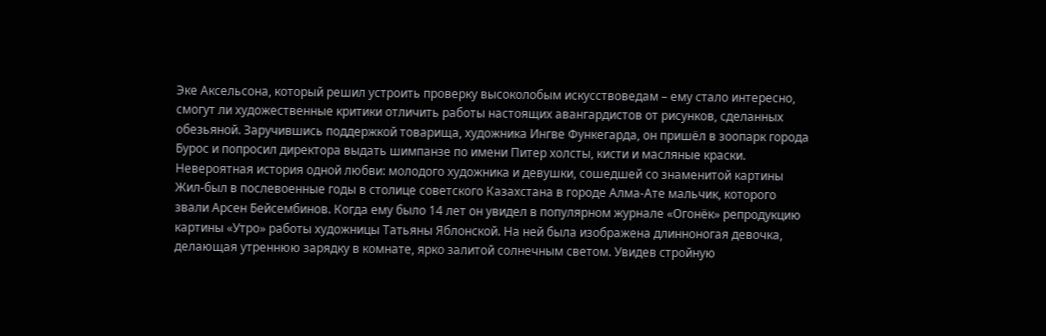Эке Аксельсона, который решил устроить проверку высоколобым искусствоведам – ему стало интересно, смогут ли художественные критики отличить работы настоящих авангардистов от рисунков, сделанных обезьяной. Заручившись поддержкой товарища, художника Ингве Функегарда, он пришёл в зоопарк города Бурос и попросил директора выдать шимпанзе по имени Питер холсты, кисти и масляные краски.
Невероятная история одной любви: молодого художника и девушки, сошедшей со знаменитой картины
Жил-был в послевоенные годы в столице советского Казахстана в городе Алма-Ате мальчик, которого звали Арсен Бейсембинов. Когда ему было 14 лет он увидел в популярном журнале «Огонёк» репродукцию картины «Утро» работы художницы Татьяны Яблонской. На ней была изображена длинноногая девочка, делающая утреннюю зарядку в комнате, ярко залитой солнечным светом. Увидев стройную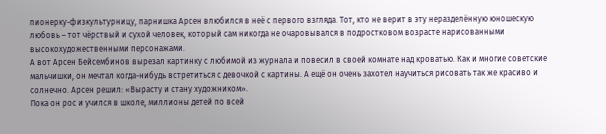пионерку-физкультурницу, парнишка Арсен влюбился в неё с первого взгляда. Тот, кто не верит в эту неразделённую юношескую любовь – тот чёрствый и сухой человек, который сам никогда не очаровывался в подростковом возрасте нарисованными высокохудожественными персонажами.
А вот Арсен Бейсембинов вырезал картинку с любимой из журнала и повесил в своей комнате над кроватью. Как и многие советские мальчишки, он мечтал когда-нибудь встретиться с девочкой с картины. А ещё он очень захотел научиться рисовать так же красиво и солнечно. Арсен решил: «Вырасту и стану художником».
Пока он рос и учился в школе, миллионы детей по всей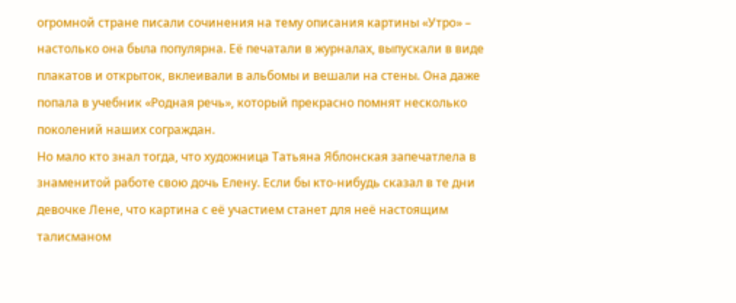огромной стране писали сочинения на тему описания картины «Утро» – настолько она была популярна. Её печатали в журналах, выпускали в виде плакатов и открыток, вклеивали в альбомы и вешали на стены. Она даже попала в учебник «Родная речь», который прекрасно помнят несколько поколений наших сограждан.
Но мало кто знал тогда, что художница Татьяна Яблонская запечатлела в знаменитой работе свою дочь Елену. Если бы кто-нибудь сказал в те дни девочке Лене, что картина с её участием станет для неё настоящим талисманом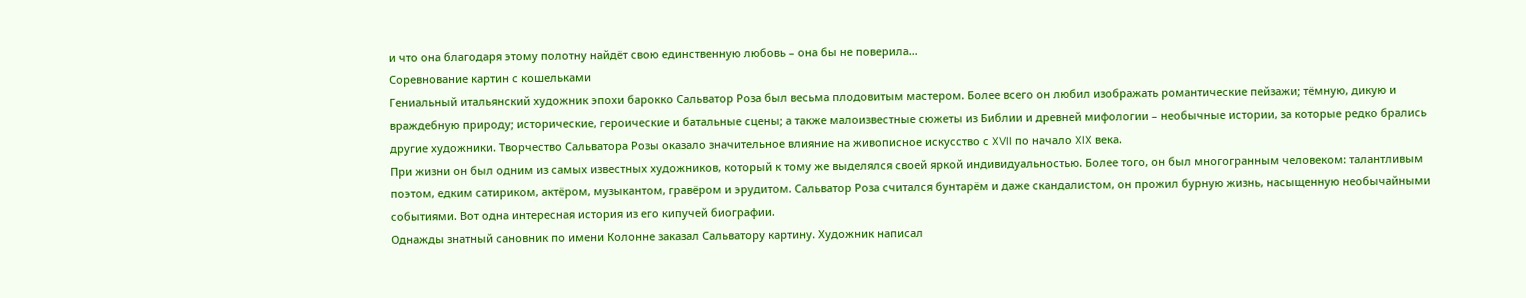и что она благодаря этому полотну найдёт свою единственную любовь – она бы не поверила…
Соревнование картин с кошельками
Гениальный итальянский художник эпохи барокко Сальватор Роза был весьма плодовитым мастером. Более всего он любил изображать романтические пейзажи; тёмную, дикую и враждебную природу; исторические, героические и батальные сцены; а также малоизвестные сюжеты из Библии и древней мифологии – необычные истории, за которые редко брались другие художники. Творчество Сальватора Розы оказало значительное влияние на живописное искусство с XVII по начало XIX века.
При жизни он был одним из самых известных художников, который к тому же выделялся своей яркой индивидуальностью. Более того, он был многогранным человеком: талантливым поэтом, едким сатириком, актёром, музыкантом, гравёром и эрудитом. Сальватор Роза считался бунтарём и даже скандалистом, он прожил бурную жизнь, насыщенную необычайными событиями. Вот одна интересная история из его кипучей биографии.
Однажды знатный сановник по имени Колонне заказал Сальватору картину. Художник написал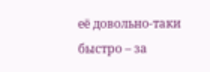её довольно-таки быстро – за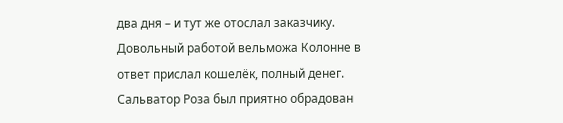два дня – и тут же отослал заказчику. Довольный работой вельможа Колонне в ответ прислал кошелёк, полный денег. Сальватор Роза был приятно обрадован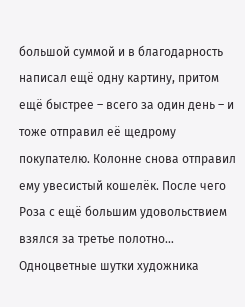большой суммой и в благодарность написал ещё одну картину, притом ещё быстрее – всего за один день – и тоже отправил её щедрому покупателю. Колонне снова отправил ему увесистый кошелёк. После чего Роза с ещё большим удовольствием взялся за третье полотно…
Одноцветные шутки художника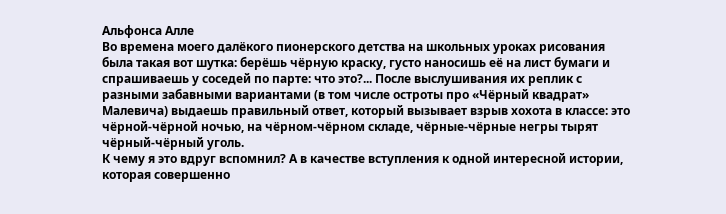Альфонса Алле
Во времена моего далёкого пионерского детства на школьных уроках рисования была такая вот шутка: берёшь чёрную краску, густо наносишь её на лист бумаги и спрашиваешь у соседей по парте: что это?... После выслушивания их реплик с разными забавными вариантами (в том числе остроты про «Чёрный квадрат» Малевича) выдаешь правильный ответ, который вызывает взрыв хохота в классе: это чёрной-чёрной ночью, на чёрном-чёрном складе, чёрные-чёрные негры тырят чёрный-чёрный уголь.
К чему я это вдруг вспомнил? А в качестве вступления к одной интересной истории, которая совершенно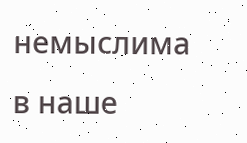немыслима в наше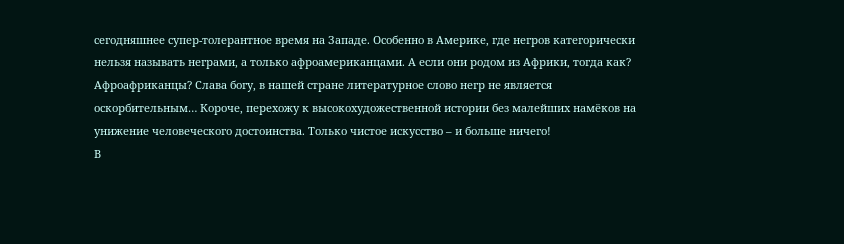сегодняшнее супер-толерантное время на Западе. Особенно в Америке, где негров категорически нельзя называть неграми, а только афроамериканцами. А если они родом из Африки, тогда как? Афроафриканцы? Слава богу, в нашей стране литературное слово негр не является оскорбительным… Короче, перехожу к высокохудожественной истории без малейших намёков на унижение человеческого достоинства. Только чистое искусство – и больше ничего!
В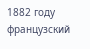1882 году французский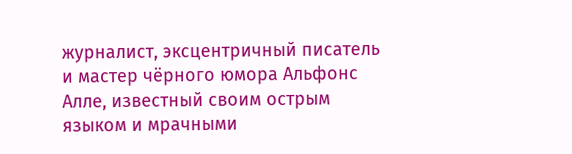журналист, эксцентричный писатель и мастер чёрного юмора Альфонс Алле, известный своим острым языком и мрачными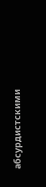абсурдистскими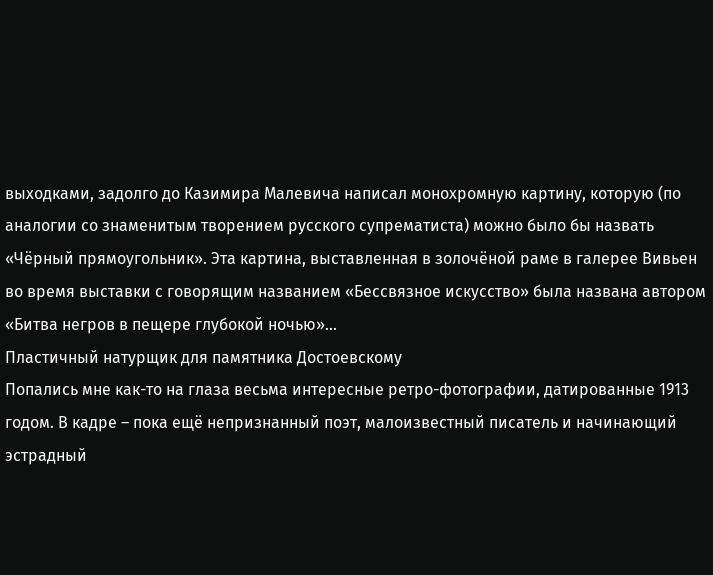выходками, задолго до Казимира Малевича написал монохромную картину, которую (по аналогии со знаменитым творением русского супрематиста) можно было бы назвать «Чёрный прямоугольник». Эта картина, выставленная в золочёной раме в галерее Вивьен во время выставки с говорящим названием «Бессвязное искусство» была названа автором «Битва негров в пещере глубокой ночью»...
Пластичный натурщик для памятника Достоевскому
Попались мне как-то на глаза весьма интересные ретро-фотографии, датированные 1913 годом. В кадре – пока ещё непризнанный поэт, малоизвестный писатель и начинающий эстрадный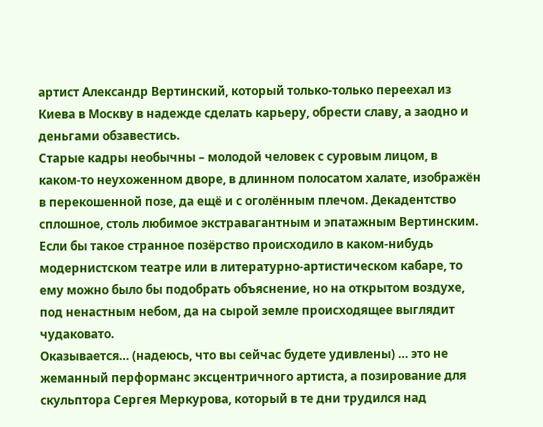артист Александр Вертинский, который только-только переехал из Киева в Москву в надежде сделать карьеру, обрести славу, а заодно и деньгами обзавестись.
Старые кадры необычны – молодой человек с суровым лицом, в каком-то неухоженном дворе, в длинном полосатом халате, изображён в перекошенной позе, да ещё и с оголённым плечом. Декадентство сплошное, столь любимое экстравагантным и эпатажным Вертинским. Если бы такое странное позёрство происходило в каком-нибудь модернистском театре или в литературно-артистическом кабаре, то ему можно было бы подобрать объяснение, но на открытом воздухе, под ненастным небом, да на сырой земле происходящее выглядит чудаковато.
Оказывается… (надеюсь, что вы сейчас будете удивлены) … это не жеманный перформанс эксцентричного артиста, а позирование для скульптора Сергея Меркурова, который в те дни трудился над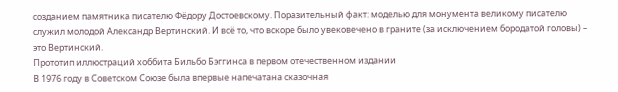созданием памятника писателю Фёдору Достоевскому. Поразительный факт: моделью для монумента великому писателю служил молодой Александр Вертинский. И всё то, что вскоре было увековечено в граните (за исключением бородатой головы) – это Вертинский.
Прототип иллюстраций хоббита Бильбо Бэггинса в первом отечественном издании
В 1976 году в Советском Союзе была впервые напечатана сказочная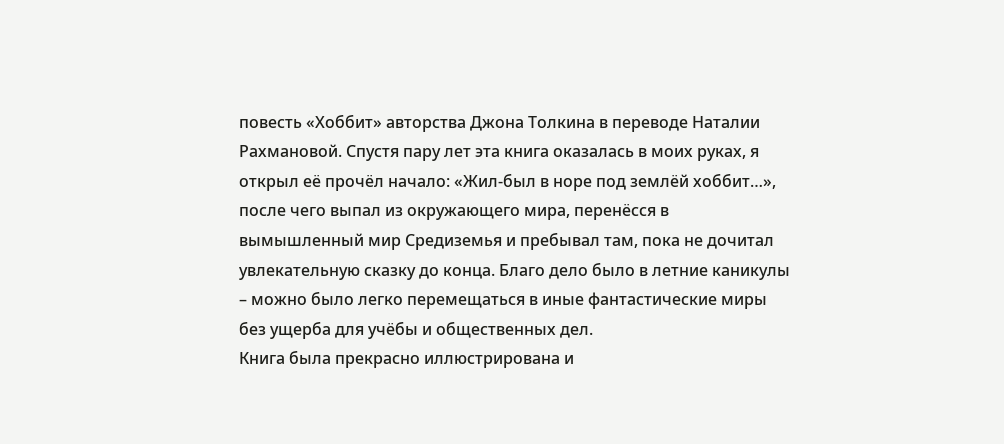повесть «Хоббит» авторства Джона Толкина в переводе Наталии Рахмановой. Спустя пару лет эта книга оказалась в моих руках, я открыл её прочёл начало: «Жил-был в норе под землёй хоббит…», после чего выпал из окружающего мира, перенёсся в вымышленный мир Средиземья и пребывал там, пока не дочитал увлекательную сказку до конца. Благо дело было в летние каникулы – можно было легко перемещаться в иные фантастические миры без ущерба для учёбы и общественных дел.
Книга была прекрасно иллюстрирована и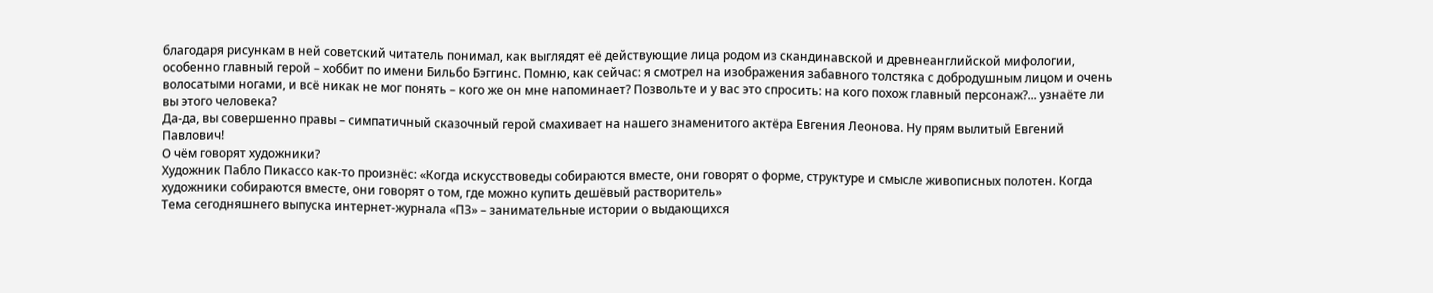благодаря рисункам в ней советский читатель понимал, как выглядят её действующие лица родом из скандинавской и древнеанглийской мифологии, особенно главный герой – хоббит по имени Бильбо Бэггинс. Помню, как сейчас: я смотрел на изображения забавного толстяка с добродушным лицом и очень волосатыми ногами, и всё никак не мог понять – кого же он мне напоминает? Позвольте и у вас это спросить: на кого похож главный персонаж?... узнаёте ли вы этого человека?
Да-да, вы совершенно правы – симпатичный сказочный герой смахивает на нашего знаменитого актёра Евгения Леонова. Ну прям вылитый Евгений Павлович!
О чём говорят художники?
Художник Пабло Пикассо как-то произнёс: «Когда искусствоведы собираются вместе, они говорят о форме, структуре и смысле живописных полотен. Когда художники собираются вместе, они говорят о том, где можно купить дешёвый растворитель»
Тема сегодняшнего выпуска интернет-журнала «ПЗ» – занимательные истории о выдающихся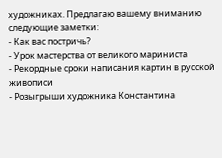художниках. Предлагаю вашему вниманию следующие заметки:
- Как вас постричь?
- Урок мастерства от великого мариниста
- Рекордные сроки написания картин в русской живописи
- Розыгрыши художника Константина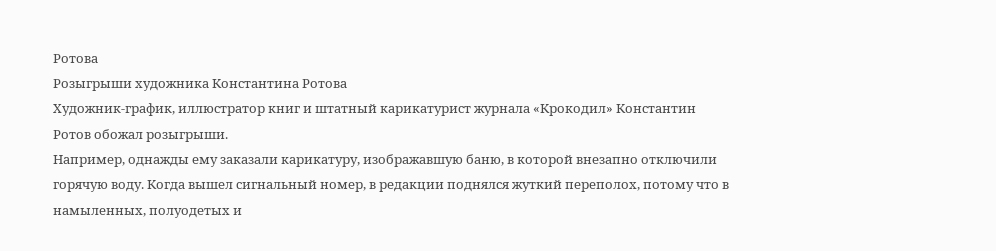Ротова
Розыгрыши художника Константина Ротова
Художник-график, иллюстратор книг и штатный карикатурист журнала «Крокодил» Константин Ротов обожал розыгрыши.
Например, однажды ему заказали карикатуру, изображавшую баню, в которой внезапно отключили горячую воду. Когда вышел сигнальный номер, в редакции поднялся жуткий переполох, потому что в намыленных, полуодетых и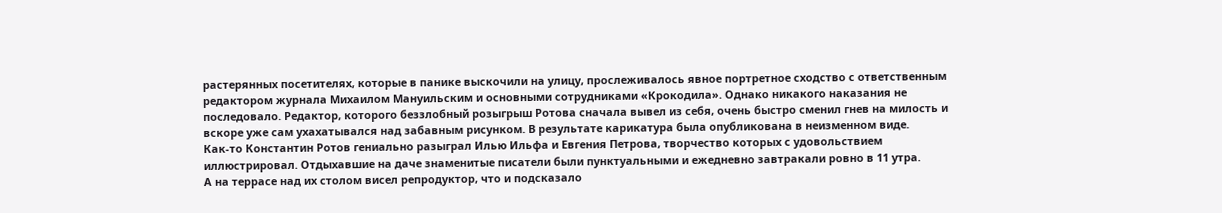растерянных посетителях, которые в панике выскочили на улицу, прослеживалось явное портретное сходство с ответственным редактором журнала Михаилом Мануильским и основными сотрудниками «Крокодила». Однако никакого наказания не последовало. Редактор, которого беззлобный розыгрыш Ротова сначала вывел из себя, очень быстро сменил гнев на милость и вскоре уже сам ухахатывался над забавным рисунком. В результате карикатура была опубликована в неизменном виде.
Как-то Константин Ротов гениально разыграл Илью Ильфа и Евгения Петрова, творчество которых с удовольствием иллюстрировал. Отдыхавшие на даче знаменитые писатели были пунктуальными и ежедневно завтракали ровно в 11 утра.
А на террасе над их столом висел репродуктор, что и подсказало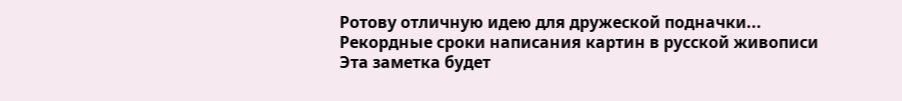Ротову отличную идею для дружеской подначки...
Рекордные сроки написания картин в русской живописи
Эта заметка будет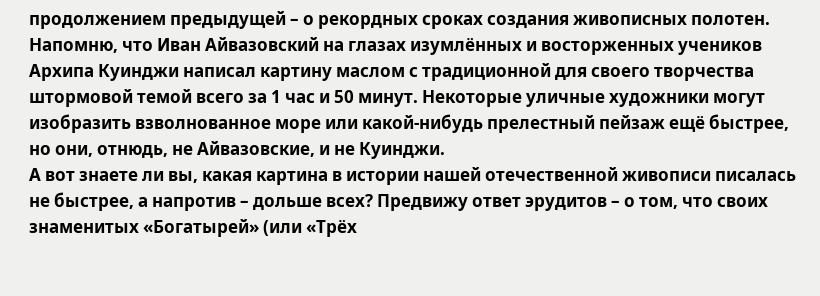продолжением предыдущей – о рекордных сроках создания живописных полотен. Напомню, что Иван Айвазовский на глазах изумлённых и восторженных учеников Архипа Куинджи написал картину маслом с традиционной для своего творчества штормовой темой всего за 1 час и 50 минут. Некоторые уличные художники могут изобразить взволнованное море или какой-нибудь прелестный пейзаж ещё быстрее, но они, отнюдь, не Айвазовские, и не Куинджи.
А вот знаете ли вы, какая картина в истории нашей отечественной живописи писалась не быстрее, а напротив – дольше всех? Предвижу ответ эрудитов – о том, что своих знаменитых «Богатырей» (или «Трёх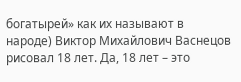богатырей» как их называют в народе) Виктор Михайлович Васнецов рисовал 18 лет. Да, 18 лет – это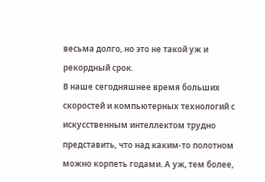весьма долго, но это не такой уж и рекордный срок.
В наше сегодняшнее время больших скоростей и компьютерных технологий с искусственным интеллектом трудно представить, что над каким-то полотном можно корпеть годами. А уж, тем более,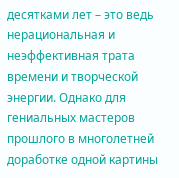десятками лет – это ведь нерациональная и неэффективная трата времени и творческой энергии. Однако для гениальных мастеров прошлого в многолетней доработке одной картины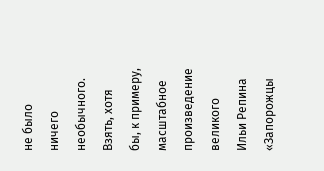не было ничего необычного.
Взять, хотя бы, к примеру, масштабное произведение великого Ильи Репина «Запорожцы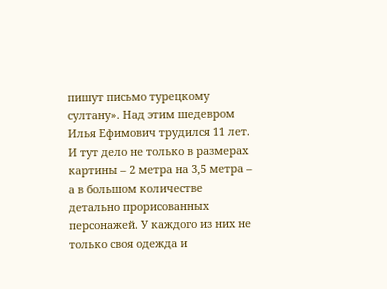пишут письмо турецкому султану». Над этим шедевром Илья Ефимович трудился 11 лет. И тут дело не только в размерах картины – 2 метра на 3,5 метра – а в большом количестве детально прорисованных персонажей. У каждого из них не только своя одежда и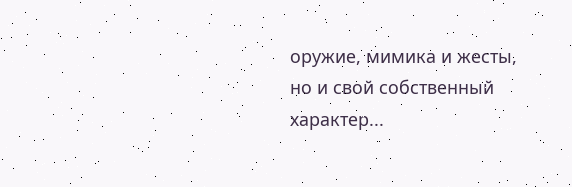оружие, мимика и жесты, но и свой собственный характер...